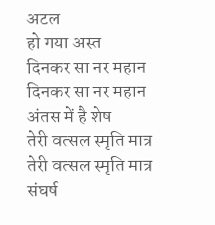अटल
हो गया अस्त
दिनकर सा नर महान
दिनकर सा नर महान
अंतस में है शेष
तेरी वत्सल स्मृति मात्र
तेरी वत्सल स्मृति मात्र
संघर्ष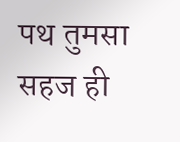पथ तुमसा
सहज ही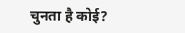चुनता है कोई?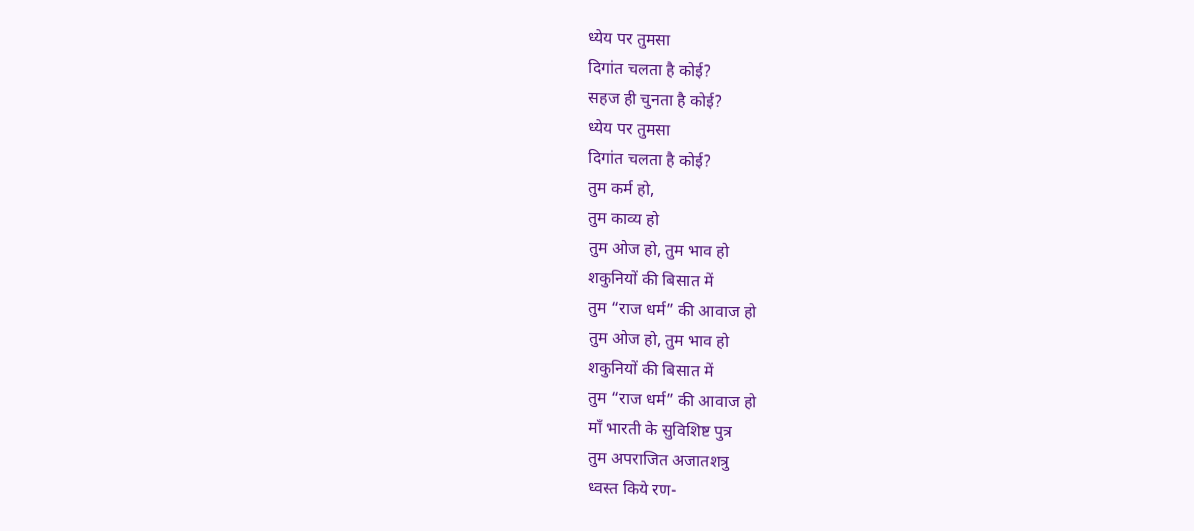ध्येय पर तुमसा
दिगांत चलता है कोई?
सहज ही चुनता है कोई?
ध्येय पर तुमसा
दिगांत चलता है कोई?
तुम कर्म हो,
तुम काव्य हो
तुम ओज हो, तुम भाव हो
शकुनियों की बिसात में
तुम “राज धर्म” की आवाज हो
तुम ओज हो, तुम भाव हो
शकुनियों की बिसात में
तुम “राज धर्म” की आवाज हो
माँ भारती के सुविशिष्ट पुत्र
तुम अपराजित अजातशत्रु
ध्वस्त किये रण-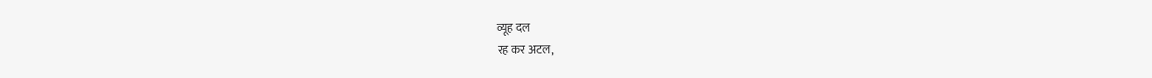व्यूह दल
रह कर अटल,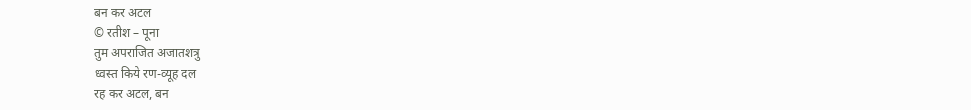बन कर अटल
© रतीश – पूना
तुम अपराजित अजातशत्रु
ध्वस्त किये रण-व्यूह दल
रह कर अटल, बन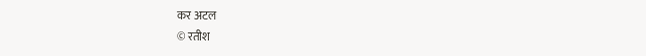कर अटल
© रतीश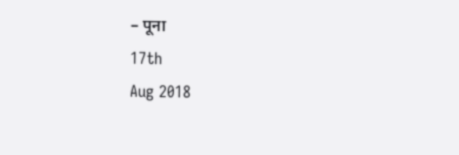– पूना
17th
Aug 2018